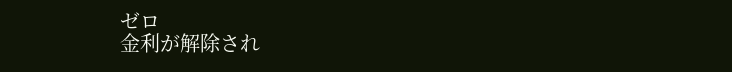ゼロ
金利が解除され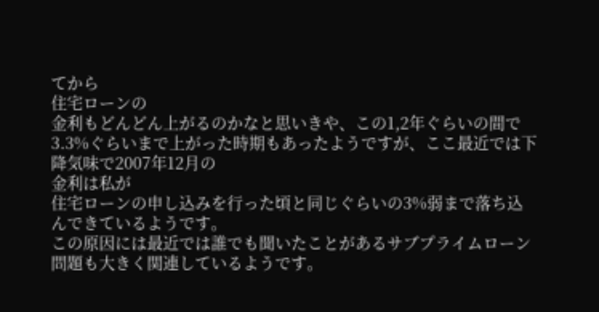てから
住宅ローンの
金利もどんどん上がるのかなと思いきや、この1,2年ぐらいの間で3.3%ぐらいまで上がった時期もあったようですが、ここ最近では下降気味で2007年12月の
金利は私が
住宅ローンの申し込みを行った頃と同じぐらいの3%弱まで落ち込んできているようです。
この原因には最近では誰でも聞いたことがあるサブプライムローン問題も大きく関連しているようです。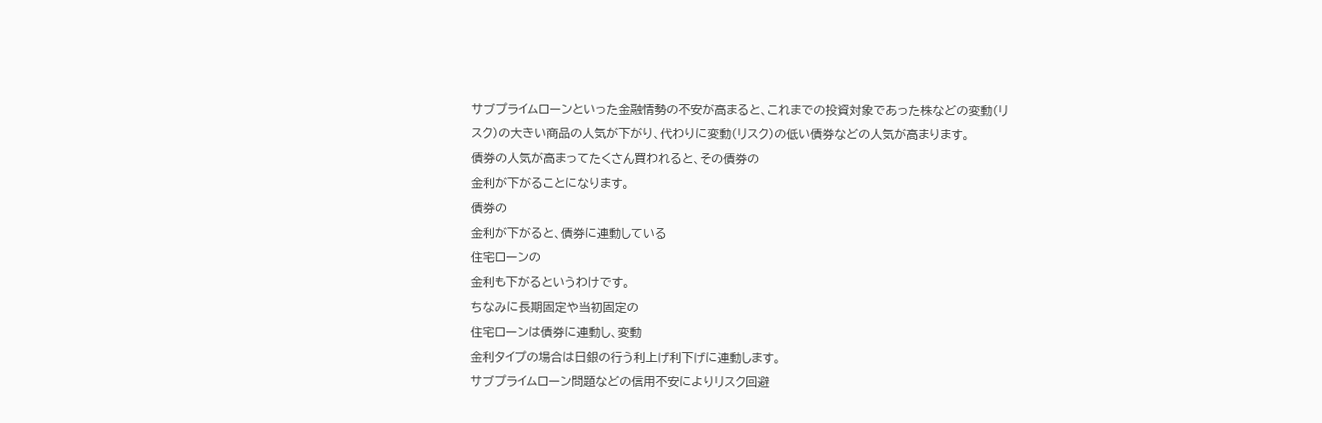サブプライムローンといった金融情勢の不安が高まると、これまでの投資対象であった株などの変動(リスク)の大きい商品の人気が下がり、代わりに変動(リスク)の低い債券などの人気が高まります。
債券の人気が高まってたくさん買われると、その債券の
金利が下がることになります。
債券の
金利が下がると、債券に連動している
住宅ローンの
金利も下がるというわけです。
ちなみに長期固定や当初固定の
住宅ローンは債券に連動し、変動
金利タイプの場合は日銀の行う利上げ利下げに連動します。
サブプライムローン問題などの信用不安によりリスク回避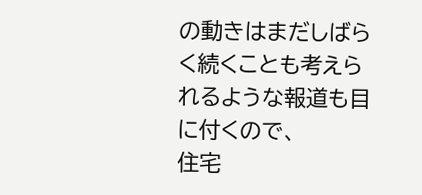の動きはまだしばらく続くことも考えられるような報道も目に付くので、
住宅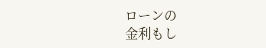ローンの
金利もし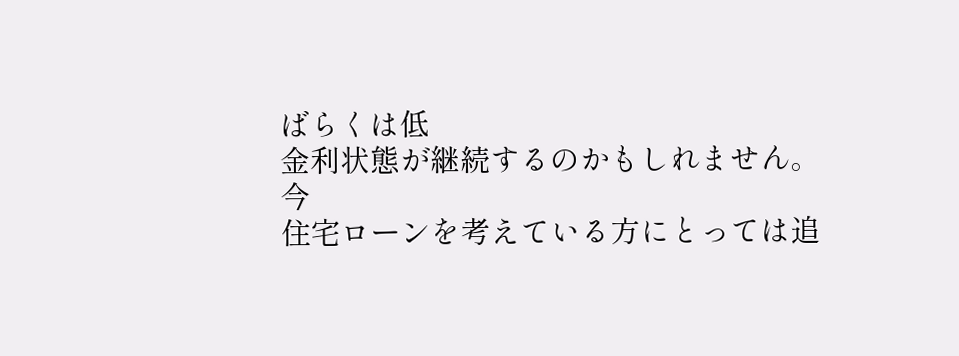ばらくは低
金利状態が継続するのかもしれません。
今
住宅ローンを考えている方にとっては追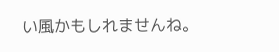い風かもしれませんね。